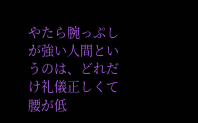やたら腕っぷしが強い人間というのは、どれだけ礼儀正しくて腰が低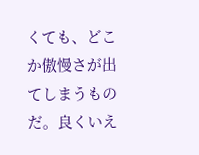くても、どこか傲慢さが出てしまうものだ。良くいえ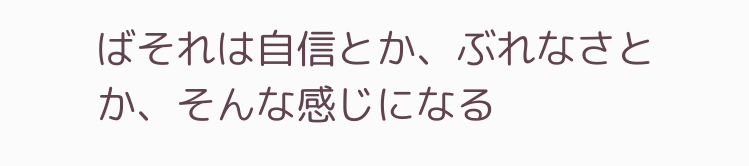ばそれは自信とか、ぶれなさとか、そんな感じになる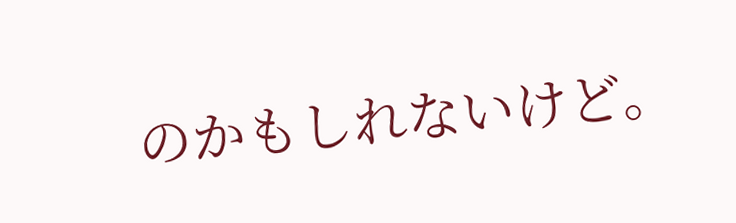のかもしれないけど。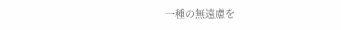一種の無遠慮を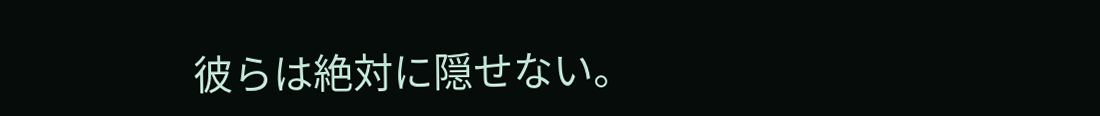彼らは絶対に隠せない。